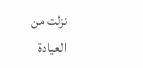نزلت من العيادة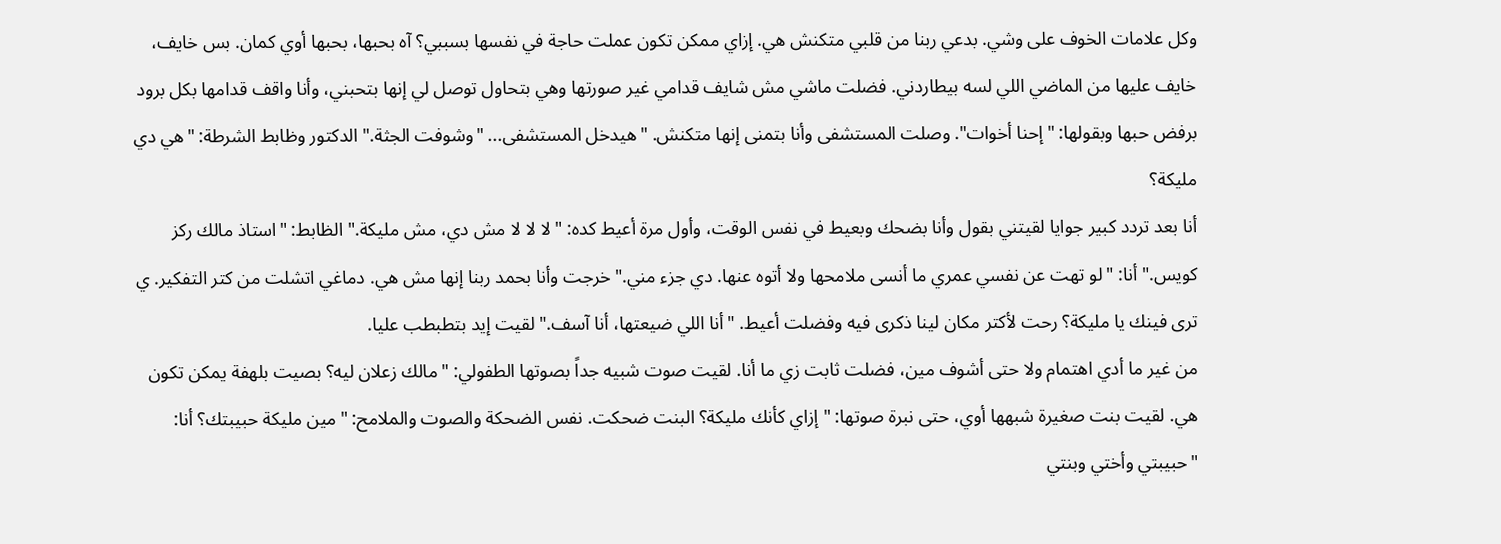وكل علامات الخوف على وشي. بدعي ربنا من قلبي متكنش هي. إزاي ممكن تكون عملت حاجة في نفسها بسببي؟ آه بحبها، بحبها أوي كمان. بس خايف، خايف عليها من الماضي اللي لسه بيطاردني. فضلت ماشي مش شايف قدامي غير صورتها وهي بتحاول توصل لي إنها بتحبني، وأنا واقف قدامها بكل برود برفض حبها وبقولها: "إحنا أخوات". وصلت المستشفى وأنا بتمنى إنها متكنش. "هيدخل المستشفى... "وشوفت الجثة." الدكتور وظابط الشرطة: "هي دي مليكة؟
أنا بعد تردد كبير جوايا لقيتني بقول وأنا بضحك وبعيط في نفس الوقت، وأول مرة أعيط كده: "لا لا لا مش دي، مش مليكة." الظابط: "استاذ مالك ركز كويس." أنا: "لو تهت عن نفسي عمري ما أنسى ملامحها ولا أتوه عنها. دي جزء مني." خرجت وأنا بحمد ربنا إنها مش هي. دماغي اتشلت من كتر التفكير. ي ترى فينك يا مليكة؟ رحت لأكتر مكان لينا ذكرى فيه وفضلت أعيط. "أنا اللي ضيعتها، أنا آسف." لقيت إيد بتطبطب عليا.
من غير ما أدي اهتمام ولا حتى أشوف مين، فضلت ثابت زي ما أنا. لقيت صوت شبيه جداً بصوتها الطفولي: "مالك زعلان ليه؟ بصيت بلهفة يمكن تكون هي. لقيت بنت صغيرة شبهها أوي، حتى نبرة صوتها: "إزاي كأنك مليكة؟ البنت ضحكت. نفس الضحكة والصوت والملامح: "مين مليكة حبيبتك؟ أنا: "حبيبتي وأختي وبنتي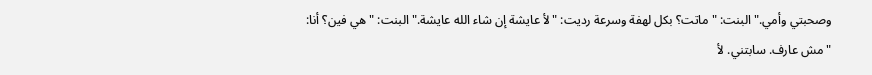وصحبتي وأمي." البنت: "ماتت؟ بكل لهفة وسرعة رديت: "لأ عايشة إن شاء الله عايشة." البنت: "هي فين؟ أنا: "مش عارف. سابتني. لأ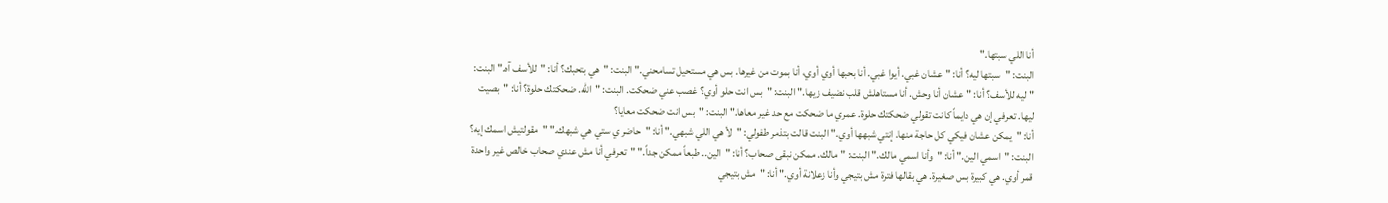أنا اللي سبتها."
البنت: "سبتها ليه؟ أنا: "عشان غبي. أيوا غبي. أنا بحبها أوي أوي، أنا بموت من غيرها. بس هي مستحيل تسامحني." البنت: "هي بتحبك؟ أنا: "للأسف آه." البنت: "ليه للأسف؟ أنا: "عشان أنا وحش. أنا مستاهلش قلب نضيف زيها." البنت: "بس انت حلو أوي؟ غصب عني ضحكت. البنت: "الله. ضحكتك حلوة؟ أنا: "بصيت ليها. تعرفي إن هي دايماً كانت تقولي ضحكتك حلوة. عمري ما ضحكت مع حد غير معاها." البنت: "بس انت ضحكت معايا؟
أنا: "يمكن عشان فيكي كل حاجة منها. إنتي شبهها أوي." البنت قالت بتذمر طفولي: "لأ هي اللي شبهي." أنا: "حاضر ي ستي هي شبهك." "مقولتيش اسمك إيه؟ البنت: "اسمي الين." أنا: "وأنا اسمي مالك." البنت: "مالك. ممكن نبقى صحاب؟ أنا: "الين.. طبعاً ممكن جداً." "تعرفي أنا مش عندي صحاب خالص غير واحدة قمر أوي. هي كبيرة بس صغيرة. هي بقالها فترة مش بتيجي وأنا زعلانة أوي." أنا: "مش بتيجي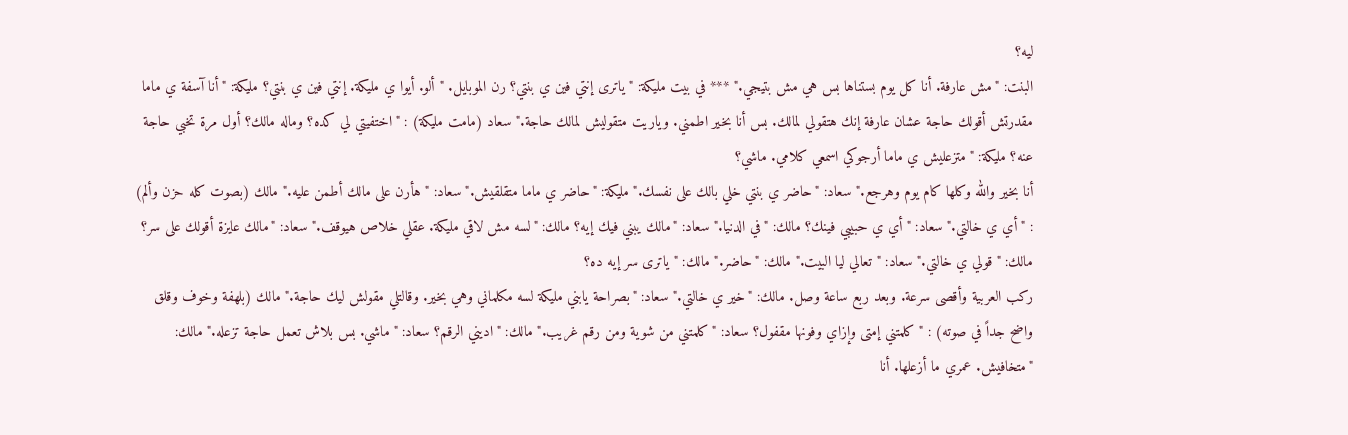ليه؟
البنت: "مش عارفة. أنا كل يوم بستناها بس هي مش بتيجي." *** في بيت مليكة: "ياترى إنتي فين ي بنتي؟ رن الموبايل. "ألو. أيوا ي مليكة. إنتي فين ي بنتي؟ مليكة: "أنا آسفة ي ماما مقدرتش أقولك حاجة عشان عارفة إنك هتقولي لمالك. بس أنا بخير اطمني. وياريت متقوليش لمالك حاجة." سعاد (مامت مليكة) : "اختفيتي لي كده؟ وماله مالك؟ أول مرة تخبي حاجة عنه؟ مليكة: "متزعليش ي ماما أرجوكي اسمعي كلامي. ماشي؟
أنا بخير والله وكلها كام يوم وهرجع." سعاد: "حاضر ي بنتي خلي بالك على نفسك." مليكة: "حاضر ي ماما متقلقيش." سعاد: "هأرن على مالك أطمن عليه." مالك (بصوت كله حزن وألم) : "أي ي خالتي." سعاد: "أي ي حبيبي فينك؟ مالك: "في الدنيا." سعاد: "مالك يبني فيك إيه؟ مالك: "لسه مش لاقي مليكة. عقلي خلاص هيوقف." سعاد: "مالك عايزة أقولك على سر؟ مالك: "قولي ي خالتي." سعاد: "تعالي ليا البيت." مالك: "حاضر." مالك: "ياترى سر إيه ده؟
ركب العربية وأقصى سرعة. وبعد ربع ساعة وصل. مالك: "خير ي خالتي." سعاد: "بصراحة يابني مليكة لسه مكلماني وهي بخير. وقالتلي مقولش ليك حاجة." مالك (بلهفة وخوف وقلق واضح جداً في صوته) : "كلمتني إمتى وإزاي وفونها مقفول؟ سعاد: "كلمتني من شوية ومن رقم غريب." مالك: "اديني الرقم؟ سعاد: "ماشي. بس بلاش تعمل حاجة تزعله." مالك: "متخافيش. عمري ما أزعلها. أنا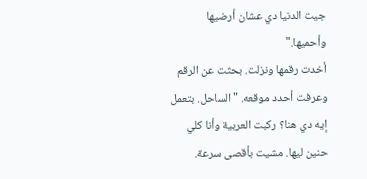جيت الدنيا دي عشان أرضيها وأحميها."
أخدت رقمها ونزلت. بحثت عن الرقم وعرفت أحدد موقعه. "الساحل. بتعمل إيه دي هنا؟ ركبت العربية وأنا كلي حنين ليها. مشيت بأقصى سرعة.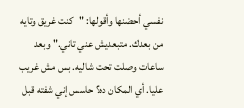نفسي أحضنها وأقولها: "كنت غريق وتايه من بعدك. متبعديش عني تاني." وبعد ساعات وصلت تحت شاليه. بس مش غريب عليا. أي المكان ده؟ حاسس إني شفته قبل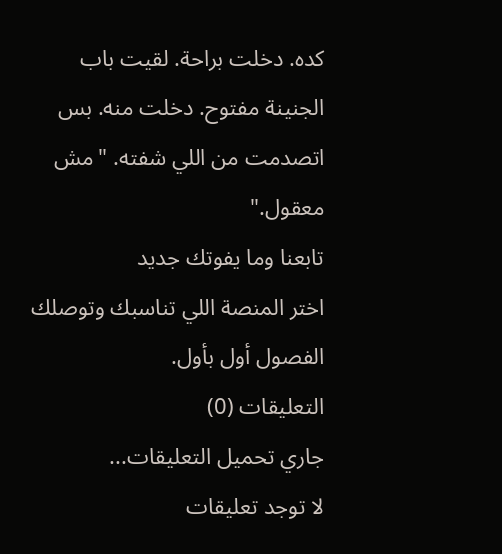كده. دخلت براحة. لقيت باب الجنينة مفتوح. دخلت منه. بس اتصدمت من اللي شفته. "مش معقول."
تابعنا وما يفوتك جديد
اختر المنصة اللي تناسبك وتوصلك الفصول أول بأول.
التعليقات (0)
جاري تحميل التعليقات...
لا توجد تعليقات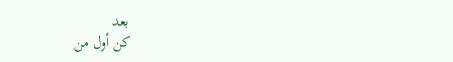بعد
كن أول من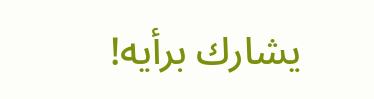يشارك برأيه!